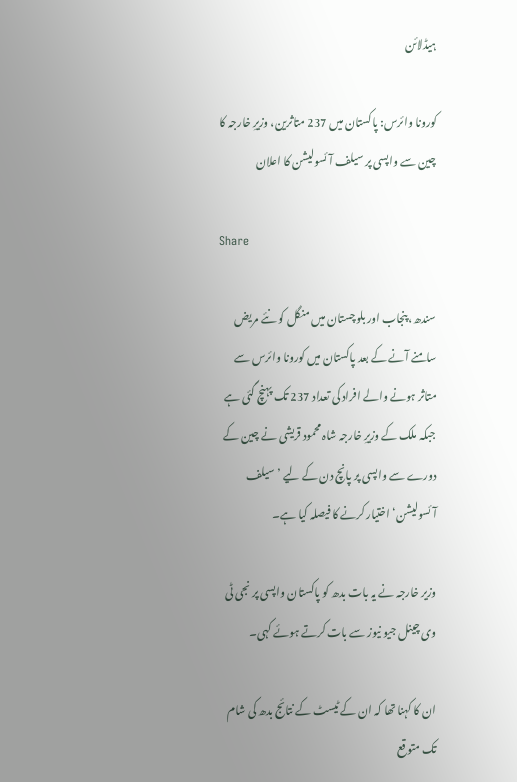ہیڈلائن

کورونا وائرس: پاکستان میں 237 متاثرین، وزیرِ خارجہ کا چین سے واپسی پر سیلف آئسولیشن کا اعلان

Share

سندھ، پنجاب اور بلوچستان میں منگل کو نئے مریض سامنے آنے کے بعد پاکستان میں کورونا وائرس سے متاثر ہونے والے افراد کی تعداد 237 تک پہنچ گئی ہے جبکہ ملک کے وزیرِ خارجہ شاہ محمود قریشی نے چین کے دورے سے واپسی پر پانچ دن کے لیے ’سیلف آئسولیشن‘ اختیار کرنے کا فیصلہ کیا ہے۔

وزیر خارجہ نے یہ بات بدھ کو پاکستان واپسی پر نجی ٹی وی چینل جیو نیوز سے بات کرتے ہوئے کہی۔

ان کا کہنا تھا کہ ان کے ٹیسٹ کے نتائج بدھ کی شام تک متوقع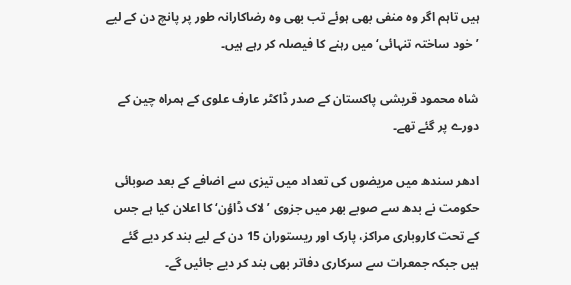ہیں تاہم اگر وہ منفی بھی ہوئے تب بھی وہ رضاکارانہ طور پر پانچ دن کے لیے ’خود ساختہ تنہائی‘ میں رہنے کا فیصلہ کر رہے ہیں۔

شاہ محمود قریشی پاکستان کے صدر ڈاکٹر عارف علوی کے ہمراہ چین کے دورے پر گئے تھے۔

ادھر سندھ میں مریضوں کی تعداد میں تیزی سے اضافے کے بعد صوبائی حکومت نے بدھ سے صوبے بھر میں جزوی ’لاک ڈاؤن‘ کا اعلان کیا ہے جس کے تحت کاروباری مراکز، پارک اور ریستوران 15 دن کے لیے بند کر دیے گئے ہیں جبکہ جمعرات سے سرکاری دفاتر بھی بند کر دیے جائیں گے۔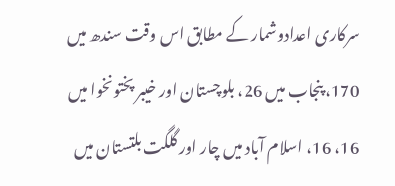سرکاری اعدادوشمار کے مطابق اس وقت سندھ میں 170، پنجاب میں 26، بلوچستان اور خیبر پختونخوا میں 16، 16، اسلام آباد میں چار اور گلگت بلتستان میں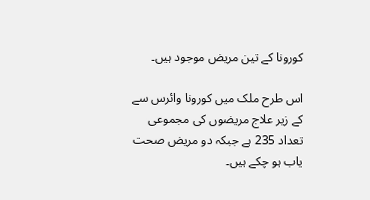کورونا کے تین مریض موجود ہیں۔

اس طرح ملک میں کورونا وائرس سے کے زیر علاج مریضوں کی مجموعی تعداد 235 ہے جبکہ دو مریض صحت یاب ہو چکے ہیں۔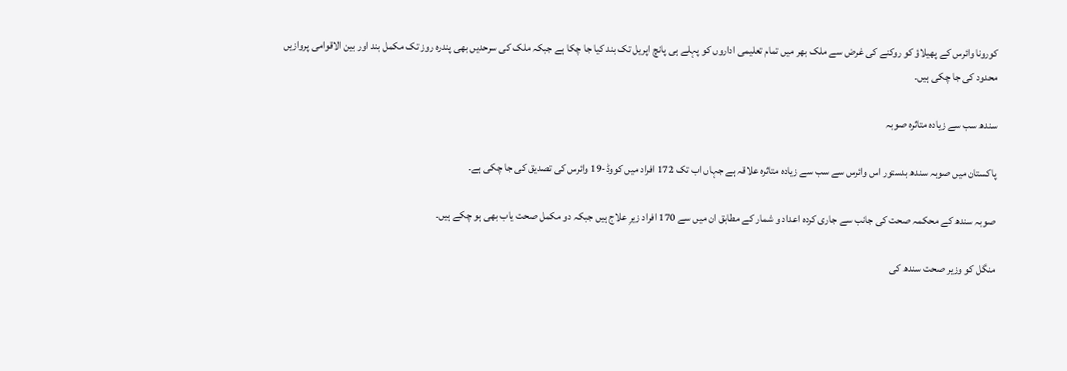کورونا وائرس کے پھیلاؤ کو روکنے کی غرض سے ملک بھر میں تمام تعلیمی اداروں کو پہلے ہی پانچ اپریل تک بند کیا جا چکا ہے جبکہ ملک کی سرحدیں بھی پندرہ روز تک مکمل بند اور بین الاقوامی پروازیں محدود کی جا چکی ہیں۔

سندھ سب سے زیادہ متاثرہ صوبہ

پاکستان میں صوبہ سندھ بدستور اس وائرس سے سب سے زیادہ متاثرہ علاقہ ہے جہاں اب تک 172 افراد میں کووڈ-19 وائرس کی تصدیق کی جا چکی ہے۔

صوبہ سندھ کے محکمہ صحت کی جانب سے جاری کردہ اعداد و شمار کے مطابق ان میں سے 170 افراد زیرِ علاج ہیں جبکہ دو مکمل صحت یاب بھی ہو چکے ہیں۔

منگل کو وزیر صحت سندھ کی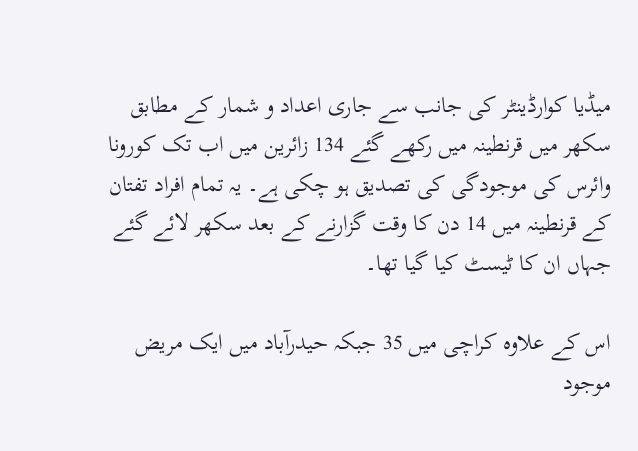میڈیا کوارڈینٹر کی جانب سے جاری اعداد و شمار کے مطابق سکھر میں قرنطینہ میں رکھے گئے 134 زائرین میں اب تک کورونا وائرس کی موجودگی کی تصدیق ہو چکی ہے۔ یہ تمام افراد تفتان کے قرنطینہ میں 14 دن کا وقت گزارنے کے بعد سکھر لائے گئے جہاں ان کا ٹیسٹ کیا گیا تھا۔

اس کے علاوہ کراچی میں 35 جبکہ حیدرآباد میں ایک مریض موجود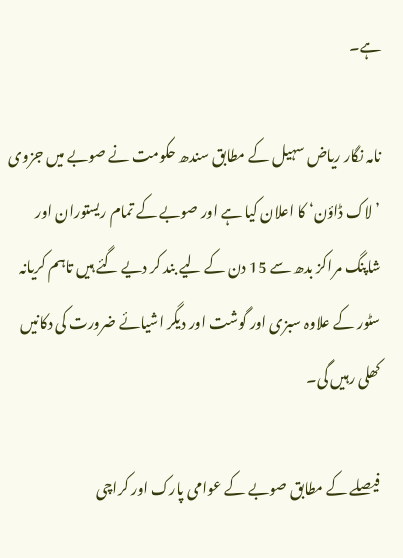ہے۔

نامہ نگار ریاض سہیل کے مطابق سندھ حکومت نے صوبے میں جزوی ’لاک ڈاؤن‘ کا اعلان کیا ہے اور صوبے کے تمام ریستوران اور شاپنگ مراکز بدھ سے 15 دن کے لیے بند کر دیے گئے ہیں تاہم کریانہ سٹور کے علاوہ سبزی اور گوشت اور دیگر اشیائے ضرورت کی دکانیں کھلی رہیں گی۔

فیصلے کے مطابق صوبے کے عوامی پارک اور کراچی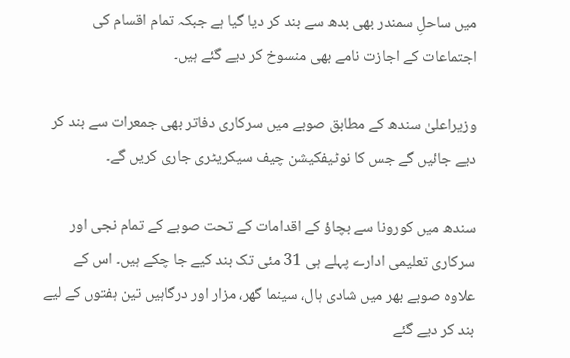میں ساحلِ سمندر بھی بدھ سے بند کر دیا گیا ہے جبکہ تمام اقسام کی اجتماعات کے اجازت نامے بھی منسوخ کر دیے گئے ہیں۔

وزیراعلیٰ سندھ کے مطابق صوبے میں سرکاری دفاتر بھی جمعرات سے بند کر دیے جائیں گے جس کا نوٹیفکیشن چیف سیکریٹری جاری کریں گے۔

سندھ میں کورونا سے بچاؤ کے اقدامات کے تحت صوبے کے تمام نجی اور سرکاری تعلیمی ادارے پہلے ہی 31 مئی تک بند کیے جا چکے ہیں۔ اس کے علاوہ صوبے بھر میں شادی ہال، سینما گھر، مزار اور درگاہیں تین ہفتوں کے لیے بند کر دیے گئے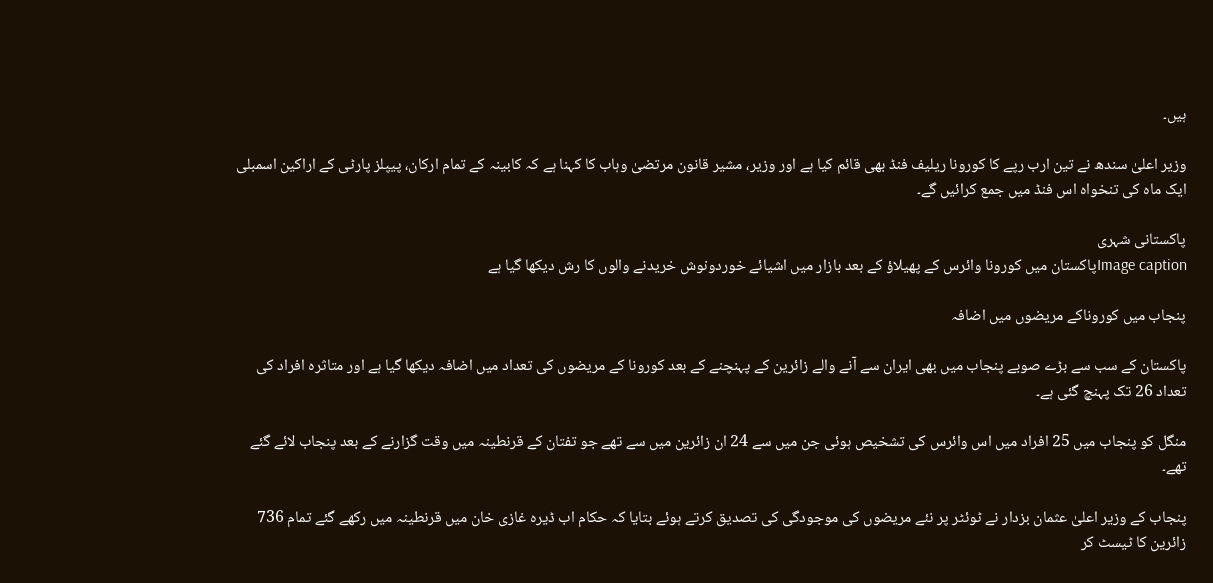ہیں۔

وزیر اعلیٰ سندھ نے تین ارب رپے کا کورونا ریلیف فنڈ بھی قائم کیا ہے اور وزیر، مشیر قانون مرتضیٰ وہاب کا کہنا ہے کہ کابینہ کے تمام ارکان، پیپلز پارٹی کے اراکین اسمبلی ایک ماہ کی تنخواہ اس فنڈ میں جمع کرائیں گے۔

پاکستانی شہری
Image captionپاکستان میں کورونا وائرس کے پھیلاؤ کے بعد بازار میں اشیائے خوردونوش خریدنے والوں کا رش دیکھا گیا ہے

پنجاب میں کوروناکے مریضوں میں اضافہ

پاکستان کے سب سے بڑے صوبے پنجاب میں بھی ایران سے آنے والے زائرین کے پہنچنے کے بعد کورونا کے مریضوں کی تعداد میں اضافہ دیکھا گیا ہے اور متاثرہ افراد کی تعداد 26 تک پہنچ گئی ہے۔

منگل کو پنجاب میں 25 افراد میں اس وائرس کی تشخیص ہوئی جن میں سے 24 ان زائرین میں سے تھے جو تفتان کے قرنطینہ میں وقت گزارنے کے بعد پنجاب لائے گئے تھے۔

پنجاب کے وزیر اعلیٰ عثمان بزدار نے ٹوئٹر پر نئے مریضوں کی موجودگی کی تصدیق کرتے ہوئے بتایا کہ حکام اب ڈیرہ غازی خان میں قرنطینہ میں رکھے گئے تمام 736 زائرین کا ٹیسٹ کر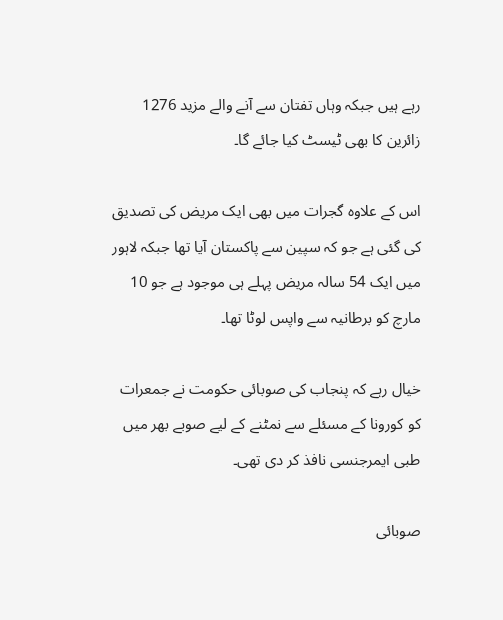رہے ہیں جبکہ وہاں تفتان سے آنے والے مزید 1276 زائرین کا بھی ٹیسٹ کیا جائے گا۔

اس کے علاوہ گجرات میں بھی ایک مریض کی تصدیق کی گئی ہے جو کہ سپین سے پاکستان آیا تھا جبکہ لاہور میں ایک 54 سالہ مریض پہلے ہی موجود ہے جو 10 مارچ کو برطانیہ سے واپس لوٹا تھا۔

خیال رہے کہ پنجاب کی صوبائی حکومت نے جمعرات کو کورونا کے مسئلے سے نمٹنے کے لیے صوبے بھر میں طبی ایمرجنسی نافذ کر دی تھی۔

صوبائی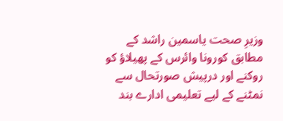وزیرِ صحت یاسمین راشد کے مطابق کورونا وائرس کے پھیلاؤ کو روکنے اور درپیش صورتحال سے نمٹنے کے لیے تعلیمی ادارے بند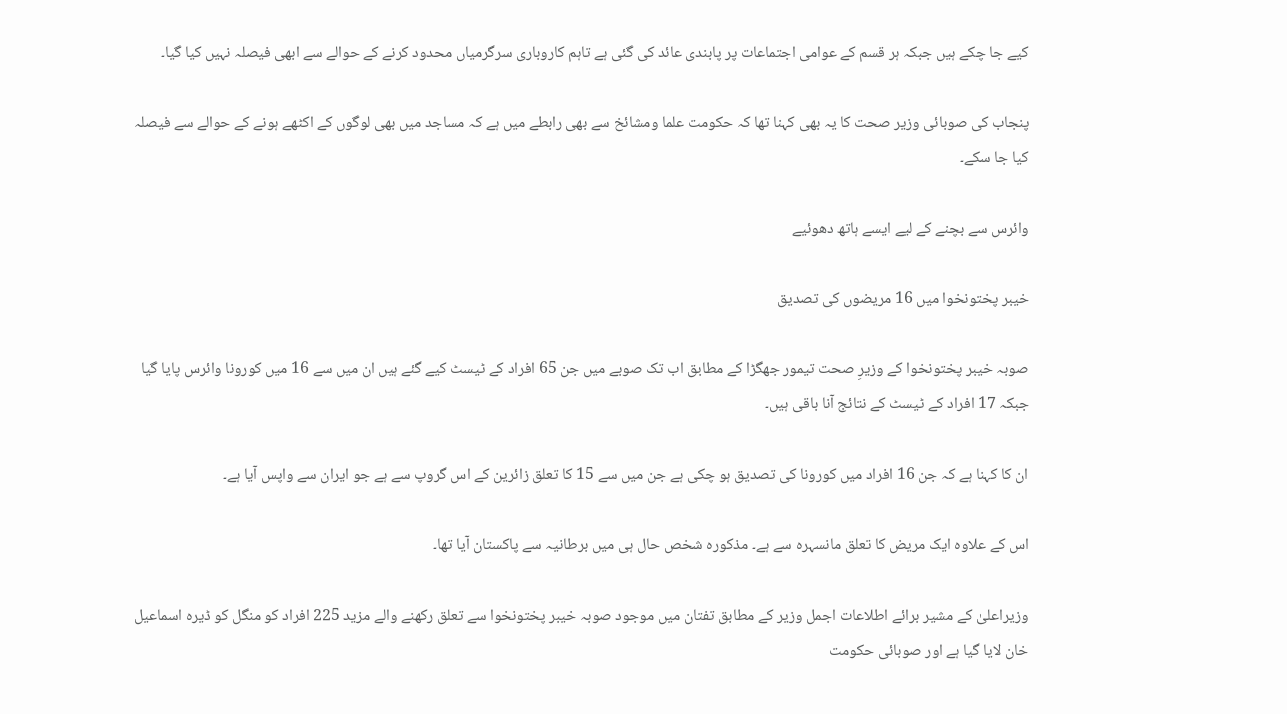کیے جا چکے ہیں جبکہ ہر قسم کے عوامی اجتماعات پر پابندی عائد کی گئی ہے تاہم کاروباری سرگرمیاں محدود کرنے کے حوالے سے ابھی فیصلہ نہیں کیا گیا۔

پنجاب کی صوبائی وزیر صحت کا یہ بھی کہنا تھا کہ حکومت علما ومشائخ سے بھی رابطے میں ہے کہ مساجد میں بھی لوگوں کے اکٹھے ہونے کے حوالے سے فیصلہ کیا جا سکے۔

وائرس سے بچنے کے لیے ایسے ہاتھ دھوئیے

خیبر پختونخوا میں 16 مریضوں کی تصدیق

صوبہ خیبر پختونخوا کے وزیرِ صحت تیمور جھگڑا کے مطابق اب تک صوبے میں جن 65 افراد کے ٹیسٹ کیے گئے ہیں ان میں سے 16 میں کورونا وائرس پایا گیا جبکہ 17 افراد کے ٹیسٹ کے نتائج آنا باقی ہیں۔

ان کا کہنا ہے کہ جن 16 افراد میں کورونا کی تصدیق ہو چکی ہے جن میں سے 15 کا تعلق زائرین کے اس گروپ سے ہے جو ایران سے واپس آیا ہے۔

اس کے علاوہ ایک مریض کا تعلق مانسہرہ سے ہے۔ مذکورہ شخص حال ہی میں برطانیہ سے پاکستان آیا تھا۔

وزیراعلیٰ کے مشیر برائے اطلاعات اجمل وزیر کے مطابق تفتان میں موجود صوبہ خیبر پختونخوا سے تعلق رکھنے والے مزید 225 افراد کو منگل کو ڈیرہ اسماعیل خان لایا گیا ہے اور صوبائی حکومت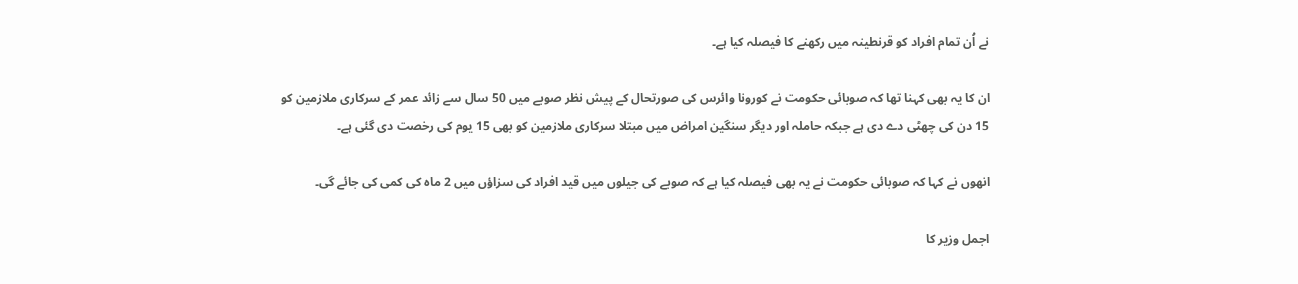نے اُن تمام افراد کو قرنطینہ میں رکھنے کا فیصلہ کیا ہے۔

ان کا یہ بھی کہنا تھا کہ صوبائی حکومت نے کورونا وائرس کی صورتحال کے پیش نظر صوبے میں 50 سال سے زائد عمر کے سرکاری ملازمین کو 15 دن کی چھٹی دے دی ہے جبکہ حاملہ اور دیگر سنگین امراض میں مبتلا سرکاری ملازمین کو بھی 15 یوم کی رخصت دی گئی ہے۔

انھوں نے کہا کہ صوبائی حکومت نے یہ بھی فیصلہ کیا ہے کہ صوبے کی جیلوں میں قید افراد کی سزاؤں میں 2 ماہ کی کمی کی جائے گی۔

اجمل وزیر کا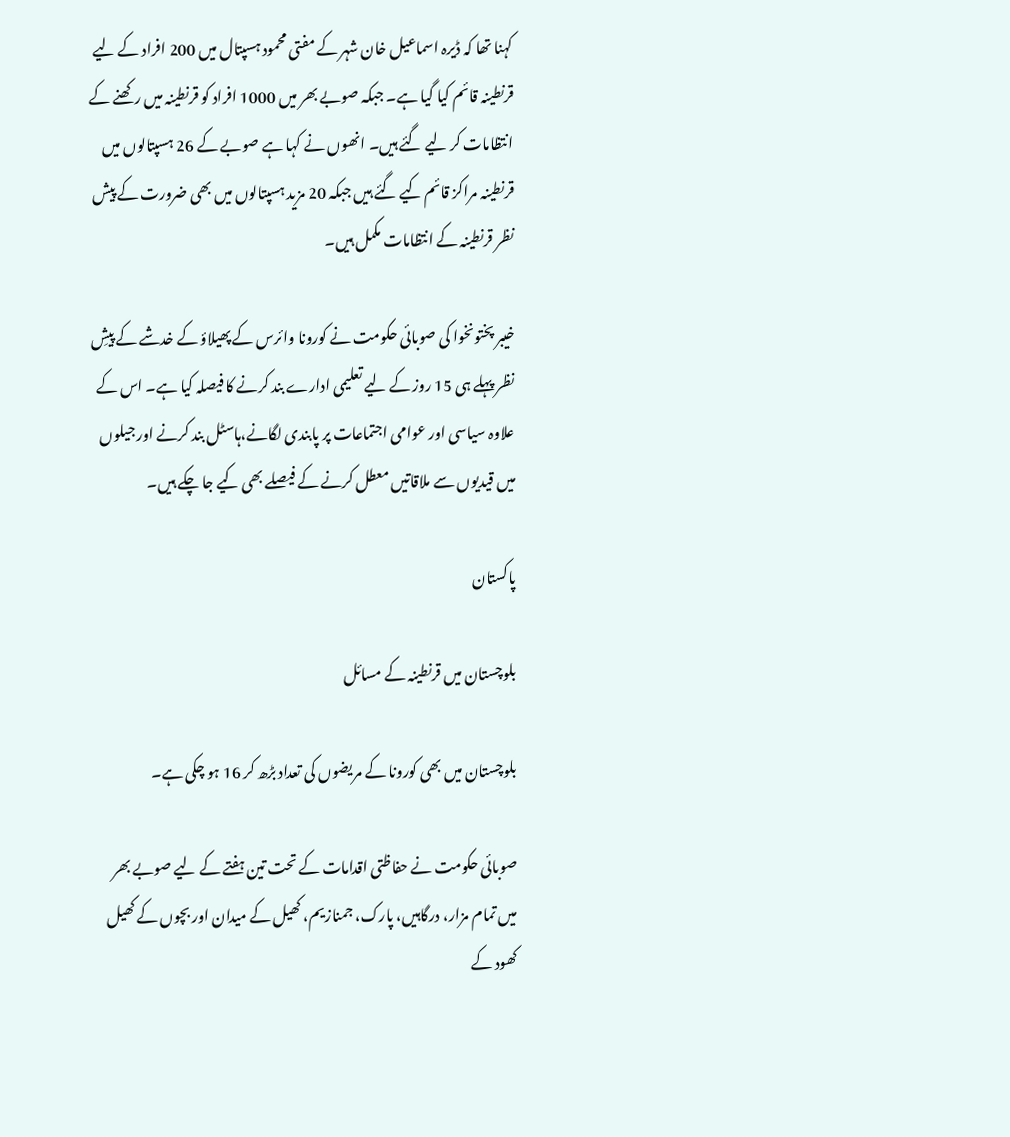کہنا تھا کہ ڈیرہ اسماعیل خان شہر کے مفتی محمود ہسپتال میں 200 افراد کے لیے قرنطینہ قائم کیا گیا ہے۔ جبکہ صوبے بھر میں 1000 افراد کو قرنطینہ میں رکھنے کے انتظامات کر لیے گئے ہیں۔ انھوں نے کہا ہے صوبے کے 26 ہسپتالوں میں قرنطینہ مراکز قائم کیے گئے ہیں جبکہ 20 مزید ہسپتالوں میں بھی ضرورت کے پیش نظر قرنطینہ کے انتظامات مکمل ہیں۔

خیبر پختونخوا کی صوبائی حکومت نے کورونا وائرس کے پھیلاؤ کے خدشے کے پیشِ نظر پہلے ہی 15 روز کے لیے تعلیمی ادارے بند کرنے کا فیصلہ کیا ہے۔ اس کے علاوہ سیاسی اور عوامی اجتماعات پر پابندی لگانے،ہاسٹل بند کرنے اور جیلوں میں قیدیوں سے ملاقاتیں معطل کرنے کے فیصلے بھی کیے جا چکے ہیں۔

پاکستان

بلوچستان میں قرنطینہ کے مسائل

بلوچستان میں بھی کورونا کے مریضوں کی تعداد بڑھ کر 16 ہو چکی ہے۔

صوبائی حکومت نے حفاظتی اقدامات کے تحت تین ہفتے کے لیے صوبے بھر میں تمام مزار، درگاہیں، پارک، جمنازیم، کھیل کے میدان اور بچوں کے کھیل کھود کے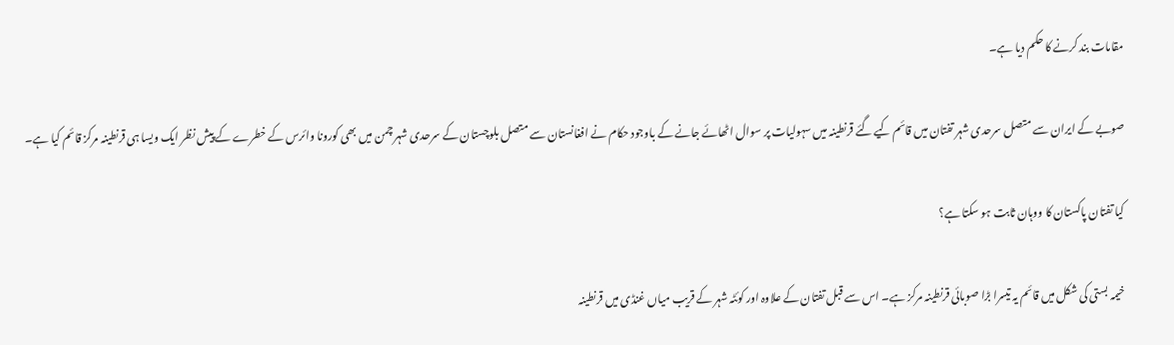مقامات بند کرنے کا حکم دیا ہے۔

صوبے کے ایران سے متصل سرحدی شہر تفتان میں قائم کیے گئے قرنطینہ میں سہولیات پر سوال اٹھائے جانے کے باوجود حکام نے افغانستان سے متصل بلوچستان کے سرحدی شہر چمن میں بھی کورونا وائرس کے خطرے کے پیش نظر ایک ویسا ہی قرنطینہ مرکز قائم کیا ہے۔

کیا تفتان پاکستان کا ووہان ثابت ہو سکتا ہے؟

خیمہ بستی کی شکل میں قائم یہ تیسرا بڑا صوبائی قرنطینہ مرکز ہے۔ اس سے قبل تفتان کے علاوہ اور کوئٹہ شہر کے قریب میاں غنڈی میں قرنطینہ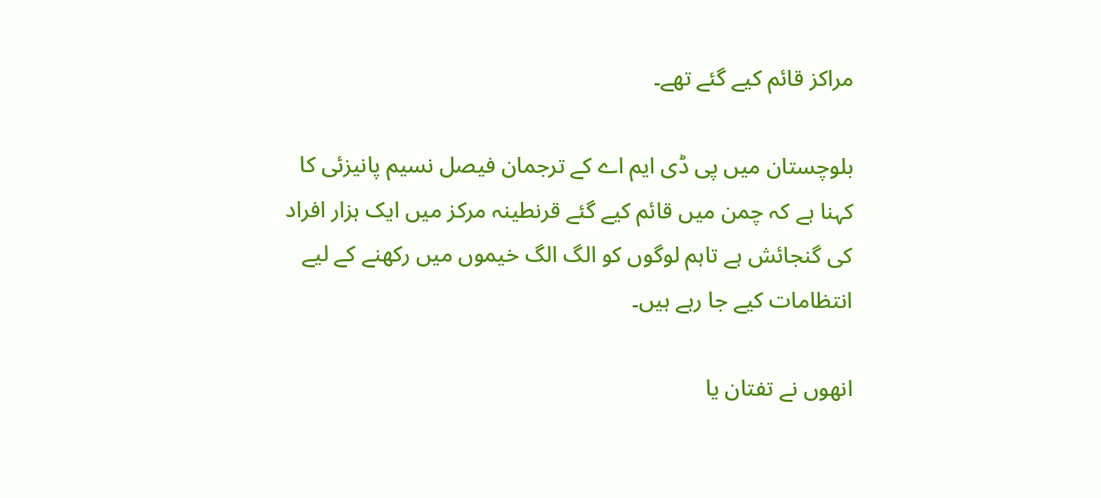مراکز قائم کیے گئے تھے۔

بلوچستان میں پی ڈی ایم اے کے ترجمان فیصل نسیم پانیزئی کا کہنا ہے کہ چمن میں قائم کیے گئے قرنطینہ مرکز میں ایک ہزار افراد کی گنجائش ہے تاہم لوگوں کو الگ الگ خیموں میں رکھنے کے لیے انتظامات کیے جا رہے ہیں۔

انھوں نے تفتان یا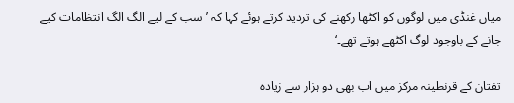میاں غنڈی میں لوگوں کو اکٹھا رکھنے کی تردید کرتے ہوئے کہا کہ ’سب کے لیے الگ الگ انتظامات کیے جانے کے باوجود لوگ اکٹھے ہوتے تھے۔‘

تفتان کے قرنطینہ مرکز میں اب بھی دو ہزار سے زیادہ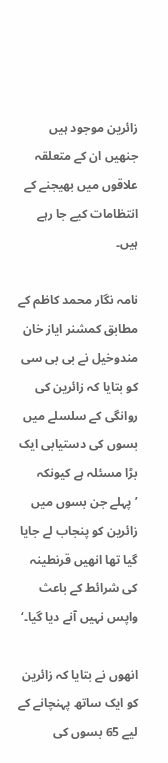زائرین موجود ہیں جنھیں ان کے متعلقہ علاقوں میں بھیجنے کے انتظامات کیے جا رہے ہیں۔

نامہ نگار محمد کاظم کے مطابق کمشنر ایاز خان مندوخیل نے بی بی سی کو بتایا کہ زائرین کی روانگی کے سلسلے میں بسوں کی دستیابی ایک بڑا مسئلہ ہے کیونکہ ’پہلے جن بسوں میں زائرین کو پنجاب لے جایا گیا تھا انھیں قرنطینہ کی شرائط کے باعث واپس نہیں آنے دیا گیا۔‘

انھوں نے بتایا کہ زائرین کو ایک ساتھ پہنچانے کے لیے 65 بسوں کی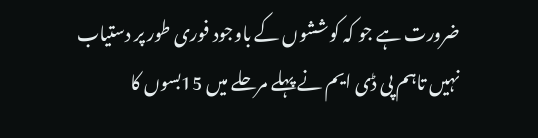ضرورت ہے جو کہ کوششوں کے باوجود فوری طور پر دستیاب نہیں تاہم پی ڈی ایم نے پہلے مرحلے میں 15بسوں کا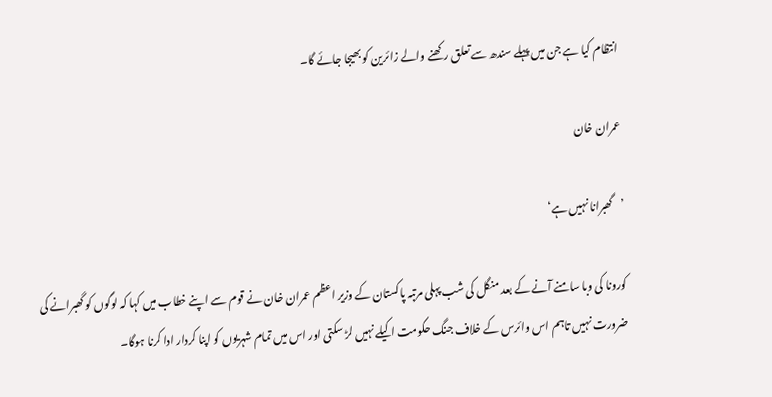انتظام کیا ہے جن میں پہلے سندھ سے تعلق رکھنے والے زائرین کو بھیجا جائے گا۔

عمران خان

’گھبرانا نہیں ہے‘

کورونا کی وبا سامنے آنے کے بعد منگل کی شب پہلی مرتبہ پاکستان کے وزیر اعظم عمران خان نے قوم سے اپنے خطاب میں کہا کہ لوگوں کو گھبرانے کی ضرورت نہیں تاہم اس وائرس کے خلاف جنگ حکومت اکیلے نہیں لڑ سکتی اور اس میں تمام شہریوں کو اپنا کردار ادا کرنا ہوگا۔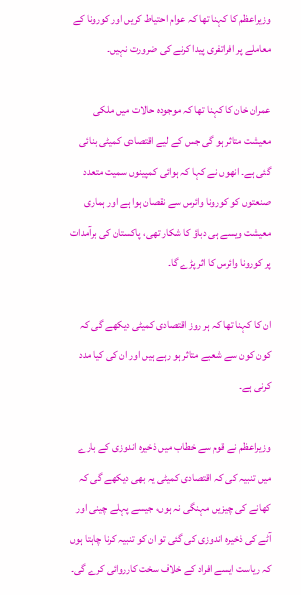وزیراعظم کا کہنا تھا کہ عوام احتیاط کریں اور کورونا کے معاملے پر افراتفری پیدا کرنے کی ضرورت نہیں۔

عمران خان کا کہنا تھا کہ موجودہ حالات میں ملکی معیشت متاثر ہو گی جس کے لیے اقتصادی کمیٹی بنائی گئی ہے۔ انھوں نے کہا کہ ہوائی کمپینوں سمیت متعدد صنعتوں کو کورونا وائرس سے نقصان ہوا ہے اور ہماری معیشت ویسے ہی دباؤ کا شکار تھی، پاکستان کی برآمدات پر کورونا وائرس کا اثر پڑے گا۔

ان کا کہنا تھا کہ ہر روز اقتصادی کمیٹی دیکھے گی کہ کون کون سے شعبے متاثر ہو رہے ہیں اور ان کی کیا مدد کرنی ہے۔

وزیراعظم نے قوم سے خطاب میں ذخیرہ اندوزی کے بارے میں تنبیہ کی کہ اقتصادی کمیٹی یہ بھی دیکھے گی کہ کھانے کی چیزیں مہنگی نہ ہوں، جیسے پہلے چینی اور آٹے کی ذخیرہ اندوزی کی گئی تو ان کو تنبیہ کرنا چاہتا ہوں کہ ریاست ایسے افراد کے خلاف سخت کارروائی کرے گی۔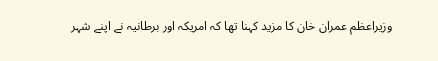وزیراعظم عمران خان کا مزید کہنا تھا کہ امریکہ اور برطانیہ نے اپنے شہر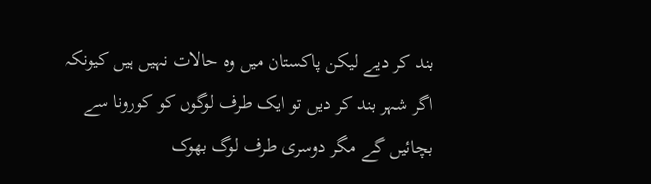بند کر دیے لیکن پاکستان میں وہ حالات نہیں ہیں کیونکہ اگر شہر بند کر دیں تو ایک طرف لوگوں کو کورونا سے بچائیں گے مگر دوسری طرف لوگ بھوک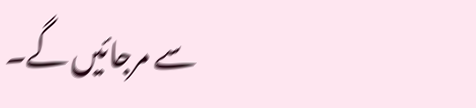سے مرجائیں گے۔